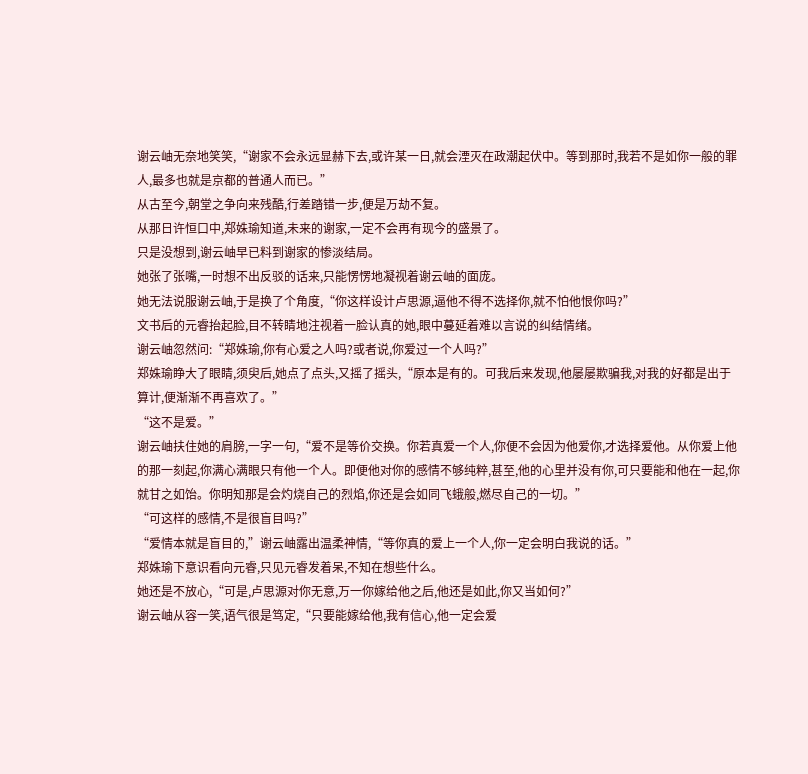谢云岫无奈地笑笑,“谢家不会永远显赫下去,或许某一日,就会湮灭在政潮起伏中。等到那时,我若不是如你一般的罪人,最多也就是京都的普通人而已。”
从古至今,朝堂之争向来残酷,行差踏错一步,便是万劫不复。
从那日许恒口中,郑姝瑜知道,未来的谢家,一定不会再有现今的盛景了。
只是没想到,谢云岫早已料到谢家的惨淡结局。
她张了张嘴,一时想不出反驳的话来,只能愣愣地凝视着谢云岫的面庞。
她无法说服谢云岫,于是换了个角度,“你这样设计卢思源,逼他不得不选择你,就不怕他恨你吗?”
文书后的元睿抬起脸,目不转睛地注视着一脸认真的她,眼中蔓延着难以言说的纠结情绪。
谢云岫忽然问:“郑姝瑜,你有心爱之人吗?或者说,你爱过一个人吗?”
郑姝瑜睁大了眼睛,须臾后,她点了点头,又摇了摇头,“原本是有的。可我后来发现,他屡屡欺骗我,对我的好都是出于算计,便渐渐不再喜欢了。”
“这不是爱。”
谢云岫扶住她的肩膀,一字一句,“爱不是等价交换。你若真爱一个人,你便不会因为他爱你,才选择爱他。从你爱上他的那一刻起,你满心满眼只有他一个人。即便他对你的感情不够纯粹,甚至,他的心里并没有你,可只要能和他在一起,你就甘之如饴。你明知那是会灼烧自己的烈焰,你还是会如同飞蛾般,燃尽自己的一切。”
“可这样的感情,不是很盲目吗?”
“爱情本就是盲目的,”谢云岫露出温柔神情,“等你真的爱上一个人,你一定会明白我说的话。”
郑姝瑜下意识看向元睿,只见元睿发着呆,不知在想些什么。
她还是不放心,“可是,卢思源对你无意,万一你嫁给他之后,他还是如此,你又当如何?”
谢云岫从容一笑,语气很是笃定,“只要能嫁给他,我有信心,他一定会爱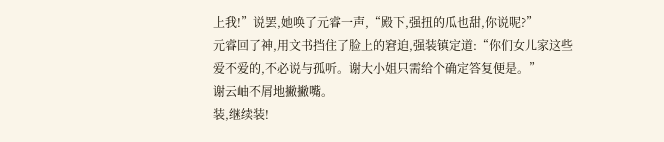上我!”说罢,她唤了元睿一声,“殿下,强扭的瓜也甜,你说呢?”
元睿回了神,用文书挡住了脸上的窘迫,强装镇定道:“你们女儿家这些爱不爱的,不必说与孤听。谢大小姐只需给个确定答复便是。”
谢云岫不屑地撇撇嘴。
装,继续装!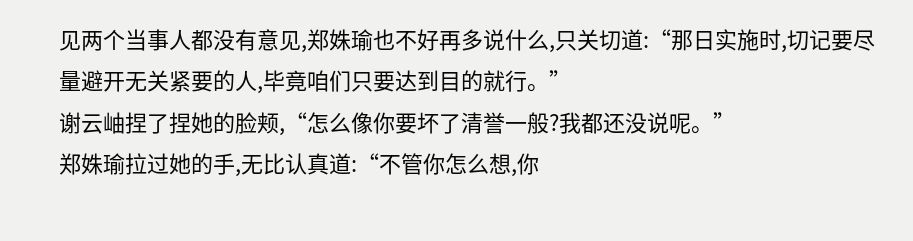见两个当事人都没有意见,郑姝瑜也不好再多说什么,只关切道:“那日实施时,切记要尽量避开无关紧要的人,毕竟咱们只要达到目的就行。”
谢云岫捏了捏她的脸颊,“怎么像你要坏了清誉一般?我都还没说呢。”
郑姝瑜拉过她的手,无比认真道:“不管你怎么想,你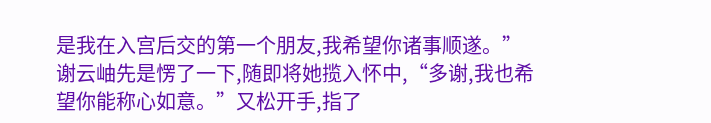是我在入宫后交的第一个朋友,我希望你诸事顺遂。”
谢云岫先是愣了一下,随即将她揽入怀中,“多谢,我也希望你能称心如意。”又松开手,指了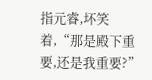指元睿,坏笑着,“那是殿下重要,还是我重要?”